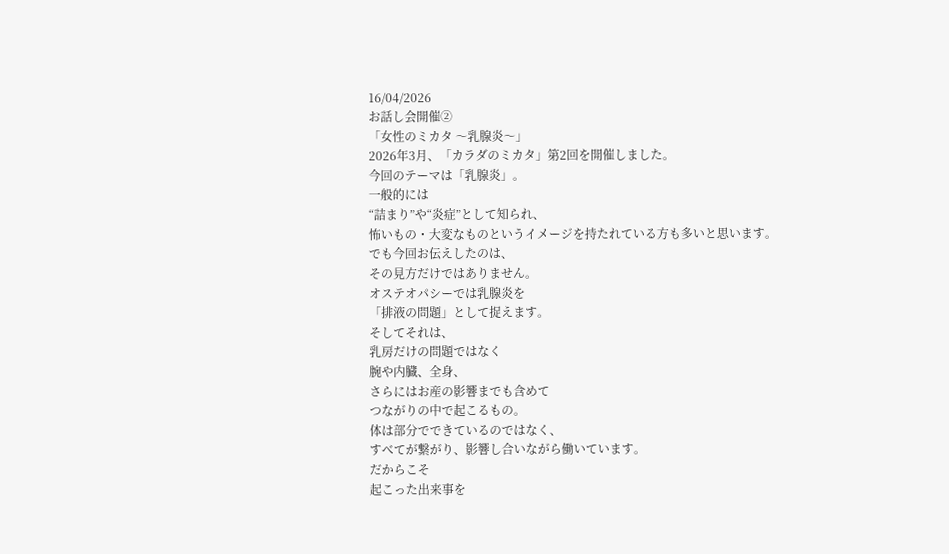16/04/2026
お話し会開催②
「女性のミカタ 〜乳腺炎〜」
2026年3月、「カラダのミカタ」第2回を開催しました。
今回のテーマは「乳腺炎」。
一般的には
“詰まり”や“炎症”として知られ、
怖いもの・大変なものというイメージを持たれている方も多いと思います。
でも今回お伝えしたのは、
その見方だけではありません。
オステオパシーでは乳腺炎を
「排液の問題」として捉えます。
そしてそれは、
乳房だけの問題ではなく
腕や内臓、全身、
さらにはお産の影響までも含めて
つながりの中で起こるもの。
体は部分でできているのではなく、
すべてが繋がり、影響し合いながら働いています。
だからこそ
起こった出来事を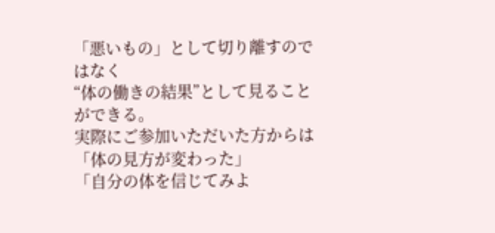「悪いもの」として切り離すのではなく
“体の働きの結果”として見ることができる。
実際にご参加いただいた方からは
「体の見方が変わった」
「自分の体を信じてみよ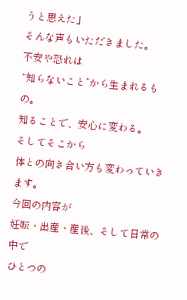うと思えた」
そんな声もいただきました。
不安や恐れは
“知らないこと”から生まれるもの。
知ることで、安心に変わる。
そしてそこから
体との向き合い方も変わっていきます。
今回の内容が
妊娠・出産・産後、そして日常の中で
ひとつの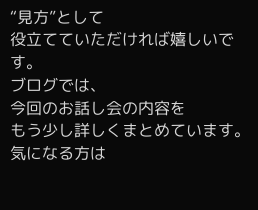“見方”として
役立てていただければ嬉しいです。
ブログでは、
今回のお話し会の内容を
もう少し詳しくまとめています。
気になる方は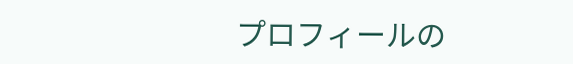プロフィールの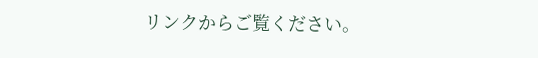リンクからご覧ください。